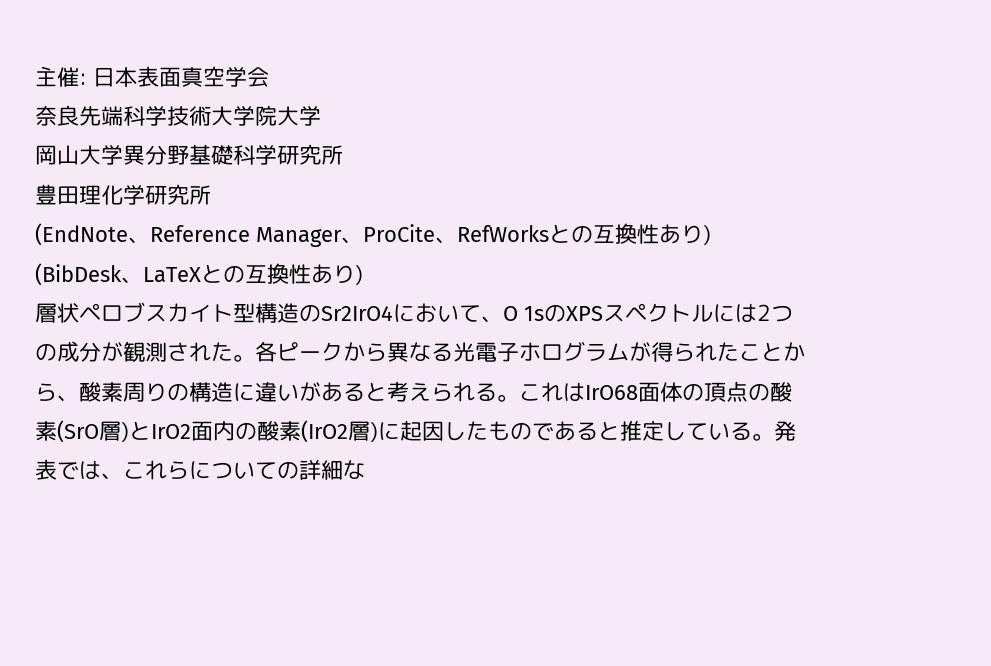主催: 日本表面真空学会
奈良先端科学技術大学院大学
岡山大学異分野基礎科学研究所
豊田理化学研究所
(EndNote、Reference Manager、ProCite、RefWorksとの互換性あり)
(BibDesk、LaTeXとの互換性あり)
層状ペロブスカイト型構造のSr2IrO4において、O 1sのXPSスペクトルには2つの成分が観測された。各ピークから異なる光電子ホログラムが得られたことから、酸素周りの構造に違いがあると考えられる。これはIrO68面体の頂点の酸素(SrO層)とIrO2面内の酸素(IrO2層)に起因したものであると推定している。発表では、これらについての詳細な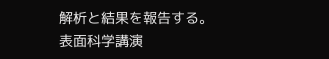解析と結果を報告する。
表面科学講演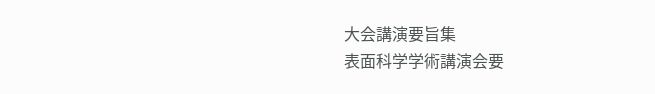大会講演要旨集
表面科学学術講演会要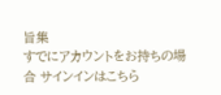旨集
すでにアカウントをお持ちの場合 サインインはこちら